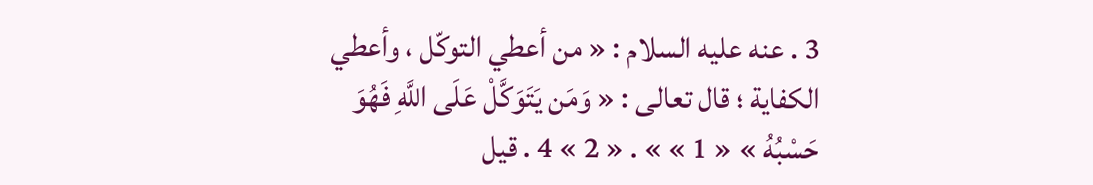3 . عنه عليه السلام : « من أعطي التوكّل ، وأعطي الكفاية ؛ قال تعالى : « وَمَن يَتَوَكَّلْ عَلَى اللَّهِ فَهُوَ حَسْبُهُ » « 1 » » . « 2 » 4 . قيل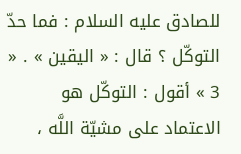للصادق عليه السلام : فما حدّ التوكّل ؟ قال : « اليقين » . « 3 » أقول : التوكّل هو الاعتماد على مشيّة اللَّه ،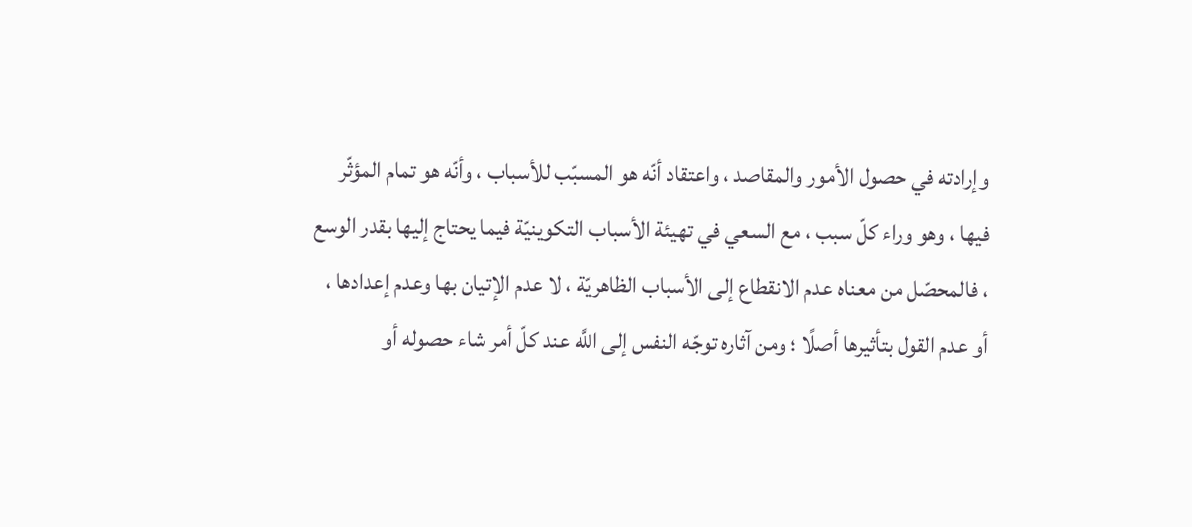وإرادته في حصول الأمور والمقاصد ، واعتقاد أنّه هو المسبّب للأسباب ، وأنّه هو تمام المؤثّر فيها ، وهو وراء كلّ سبب ، مع السعي في تهيئة الأسباب التكوينيّة فيما يحتاج إليها بقدر الوسع ، فالمحصّل من معناه عدم الانقطاع إلى الأسباب الظاهريّة ، لا عدم الإتيان بها وعدم إعدادها ، أو عدم القول بتأثيرها أصلًا ؛ ومن آثاره توجّه النفس إلى اللَّه عند كلّ أمر شاء حصوله أو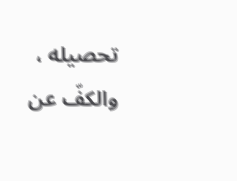تحصيله ، والكفّ عن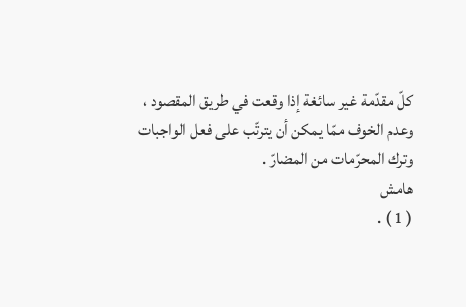كلّ مقدّمة غير سائغة إذا وقعت في طريق المقصود ، وعدم الخوف ممّا يمكن أن يترتّب على فعل الواجبات وترك المحرّمات من المضارّ .
هامش
( 1 ) .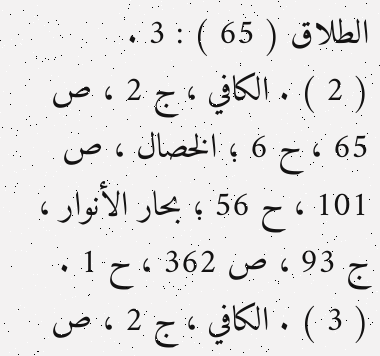الطلاق ( 65 ) : 3 .
( 2 ) . الكافي ، ج 2 ، ص 65 ، ح 6 ؛ الخصال ، ص 101 ، ح 56 ؛ بحار الأنوار ، ج 93 ، ص 362 ، ح 1 .
( 3 ) . الكافي ، ج 2 ، ص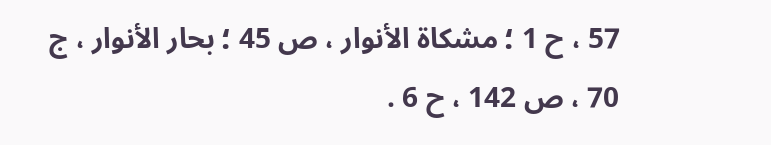57 ، ح 1 ؛ مشكاة الأنوار ، ص 45 ؛ بحار الأنوار ، ج 70 ، ص 142 ، ح 6 .